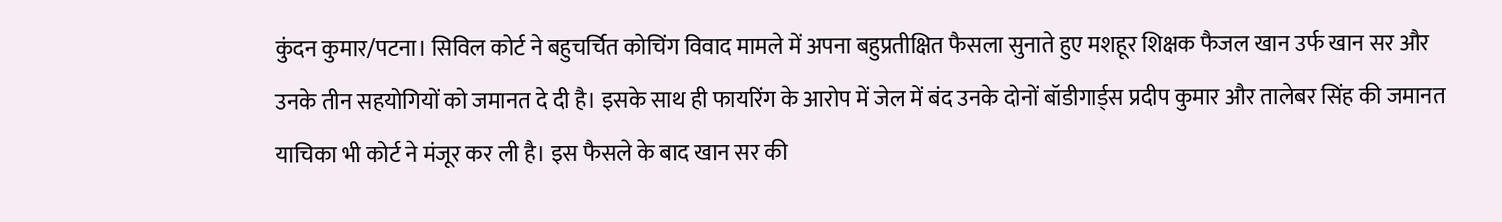कुंदन कुमार/पटना। सिविल कोर्ट ने बहुचर्चित कोचिंग विवाद मामले में अपना बहुप्रतीक्षित फैसला सुनाते हुए मशहूर शिक्षक फैजल खान उर्फ खान सर और उनके तीन सहयोगियों को जमानत दे दी है। इसके साथ ही फायरिंग के आरोप में जेल में बंद उनके दोनों बॉडीगार्ड्स प्रदीप कुमार और तालेबर सिंह की जमानत याचिका भी कोर्ट ने मंजूर कर ली है। इस फैसले के बाद खान सर की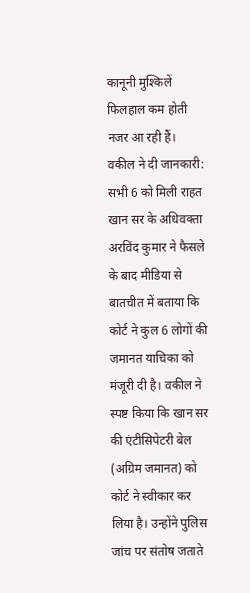कानूनी मुश्किलें फिलहाल कम होती नजर आ रही हैं।
वकील ने दी जानकारी: सभी 6 को मिली राहत
खान सर के अधिवक्ता अरविंद कुमार ने फैसले के बाद मीडिया से बातचीत में बताया कि कोर्ट ने कुल 6 लोगों की जमानत याचिका को मंजूरी दी है। वकील ने स्पष्ट किया कि खान सर की एंटीसिपेटरी बेल (अग्रिम जमानत) को कोर्ट ने स्वीकार कर लिया है। उन्होंने पुलिस जांच पर संतोष जताते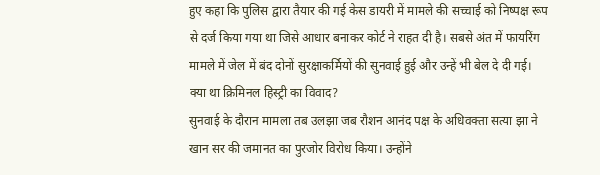हुए कहा कि पुलिस द्वारा तैयार की गई केस डायरी में मामले की सच्चाई को निष्पक्ष रूप से दर्ज किया गया था जिसे आधार बनाकर कोर्ट ने राहत दी है। सबसे अंत में फायरिंग मामले में जेल में बंद दोनों सुरक्षाकर्मियों की सुनवाई हुई और उन्हें भी बेल दे दी गई।
क्या था क्रिमिनल हिस्ट्री का विवाद?
सुनवाई के दौरान मामला तब उलझा जब रौशन आनंद पक्ष के अधिवक्ता सत्या झा ने खान सर की जमानत का पुरजोर विरोध किया। उन्होंने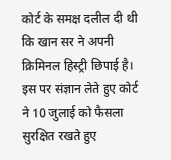कोर्ट के समक्ष दलील दी थी कि खान सर ने अपनी क्रिमिनल हिस्ट्री छिपाई है। इस पर संज्ञान लेते हुए कोर्ट ने 10 जुलाई को फैसला सुरक्षित रखते हुए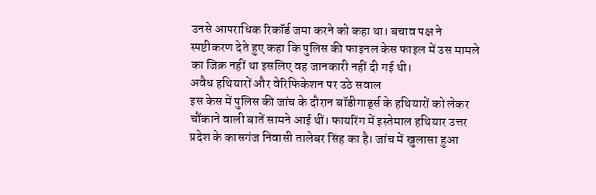उनसे आपराधिक रिकॉर्ड जमा करने को कहा था। बचाव पक्ष ने स्पष्टीकरण देते हुए कहा कि पुलिस की फाइनल केस फाइल में उस मामले का जिक्र नहीं था इसलिए वह जानकारी नहीं दी गई थी।
अवैध हथियारों और वेरिफिकेशन पर उठे सवाल
इस केस में पुलिस की जांच के दौरान बॉडीगार्ड्स के हथियारों को लेकर चौंकाने वाली बातें सामने आई थीं। फायरिंग में इस्तेमाल हथियार उत्तर प्रदेश के कासगंज निवासी तालेबर सिंह का है। जांच में खुलासा हुआ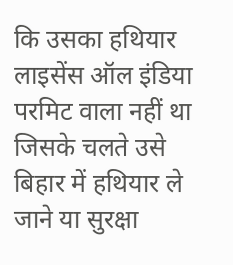कि उसका हथियार लाइसेंस ऑल इंडिया परमिट वाला नहीं था जिसके चलते उसे बिहार में हथियार ले जाने या सुरक्षा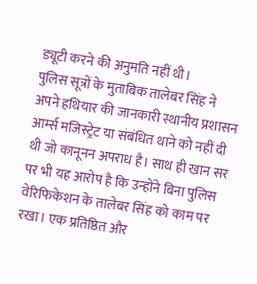ड्यूटी करने की अनुमति नहीं थी।
पुलिस सूत्रों के मुताबिक तालेबर सिंह ने अपने हथियार की जानकारी स्थानीय प्रशासन आर्म्स मजिस्ट्रेट या संबंधित थाने को नहीं दी थी जो कानूनन अपराध है। साथ ही खान सर पर भी यह आरोप है कि उन्होंने बिना पुलिस वेरिफिकेशन के तालेबर सिंह को काम पर रखा। एक प्रतिष्ठित और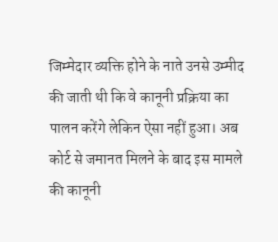जिम्मेदार व्यक्ति होने के नाते उनसे उम्मीद की जाती थी कि वे कानूनी प्रक्रिया का पालन करेंगे लेकिन ऐसा नहीं हुआ। अब कोर्ट से जमानत मिलने के बाद इस मामले की कानूनी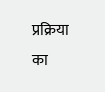प्रक्रिया का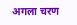अगला चरण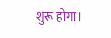शुरू होगा।